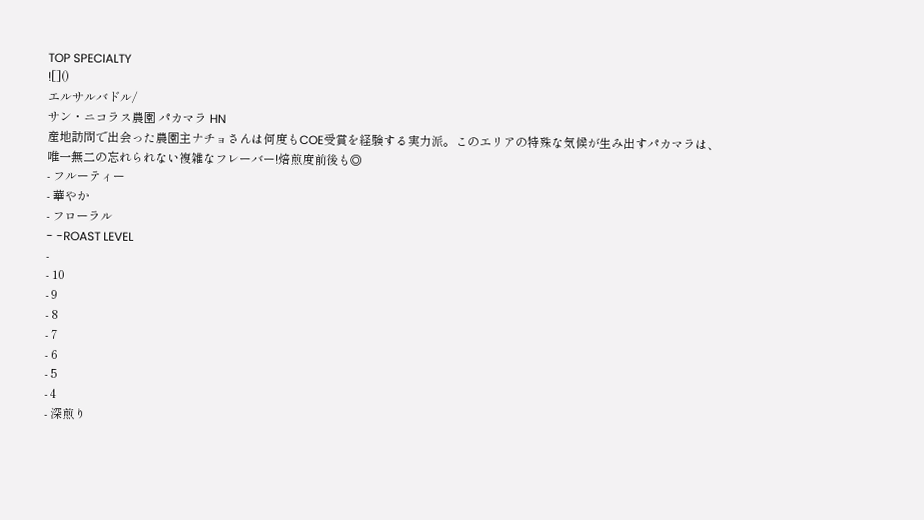TOP SPECIALTY
![]()
エルサルバドル/
サン・ニコラス農園 パカマラ HN
産地訪問で出会った農園主ナチョさんは何度もCOE受賞を経験する実力派。このエリアの特殊な気候が生み出すパカマラは、唯一無二の忘れられない複雑なフレーバー!焙煎度前後も◎
- フルーティー
- 華やか
- フローラル
- -ROAST LEVEL
-
- 10
- 9
- 8
- 7
- 6
- 5
- 4
- 深煎り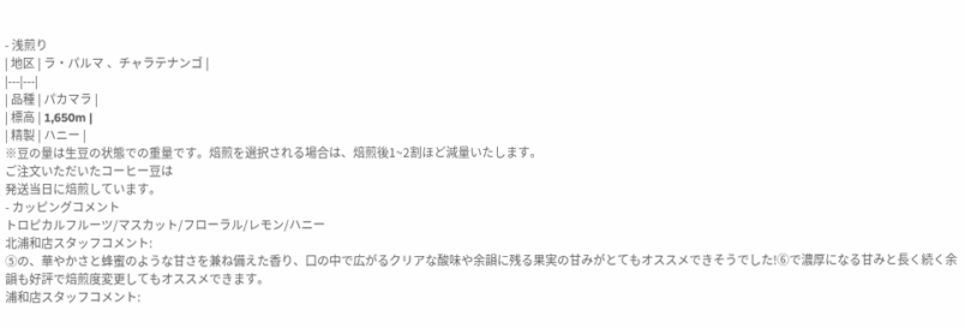- 浅煎り
| 地区 | ラ・パルマ 、チャラテナンゴ |
|---|---|
| 品種 | パカマラ |
| 標高 | 1,650m |
| 精製 | ハニー |
※豆の量は生豆の状態での重量です。焙煎を選択される場合は、焙煎後1~2割ほど減量いたします。
ご注文いただいたコーヒー豆は
発送当日に焙煎しています。
- カッピングコメント
トロピカルフルーツ/マスカット/フローラル/レモン/ハニー
北浦和店スタッフコメント:
⑤の、華やかさと蜂蜜のような甘さを兼ね備えた香り、口の中で広がるクリアな酸味や余韻に残る果実の甘みがとてもオススメできそうでした!⑥で濃厚になる甘みと長く続く余韻も好評で焙煎度変更してもオススメできます。
浦和店スタッフコメント: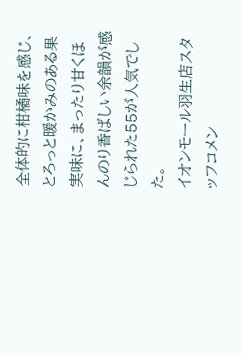全体的に柑橘味を感じ、とろっと暖かみのある果実味に、まったり甘くほんのり香ばしい余韻が感じられた55が人気でした。
イオンモール羽生店スタッフコメン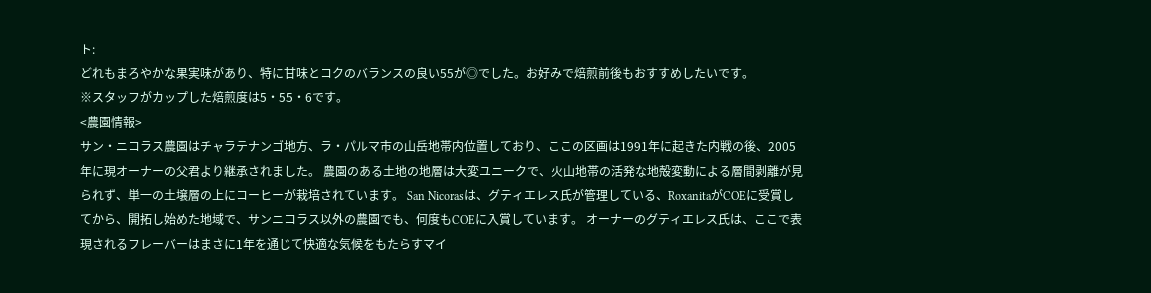ト:
どれもまろやかな果実味があり、特に甘味とコクのバランスの良い55が◎でした。お好みで焙煎前後もおすすめしたいです。
※スタッフがカップした焙煎度は5・55・6です。
<農園情報>
サン・ニコラス農園はチャラテナンゴ地方、ラ・パルマ市の山岳地帯内位置しており、ここの区画は1991年に起きた内戦の後、2005年に現オーナーの父君より継承されました。 農園のある土地の地層は大変ユニークで、火山地帯の活発な地殻変動による層間剥離が見られず、単一の土壌層の上にコーヒーが栽培されています。 San Nicorasは、グティエレス氏が管理している、RoxanitaがCOEに受賞してから、開拓し始めた地域で、サンニコラス以外の農園でも、何度もCOEに入賞しています。 オーナーのグティエレス氏は、ここで表現されるフレーバーはまさに1年を通じて快適な気候をもたらすマイ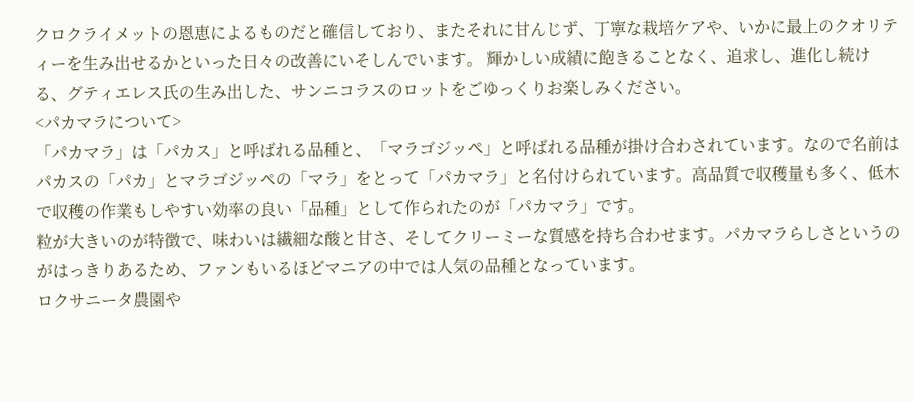クロクライメットの恩恵によるものだと確信しており、またそれに甘んじず、丁寧な栽培ケアや、いかに最上のクオリティーを生み出せるかといった日々の改善にいそしんでいます。 輝かしい成績に飽きることなく、追求し、進化し続ける、グティエレス氏の生み出した、サンニコラスのロットをごゆっくりお楽しみください。
<パカマラについて>
「パカマラ」は「パカス」と呼ばれる品種と、「マラゴジッペ」と呼ばれる品種が掛け合わされています。なので名前はパカスの「パカ」とマラゴジッペの「マラ」をとって「パカマラ」と名付けられています。高品質で収穫量も多く、低木で収穫の作業もしやすい効率の良い「品種」として作られたのが「パカマラ」です。
粒が大きいのが特徴で、味わいは繊細な酸と甘さ、そしてクリーミーな質感を持ち合わせます。パカマラらしさというのがはっきりあるため、ファンもいるほどマニアの中では人気の品種となっています。
ロクサニータ農園や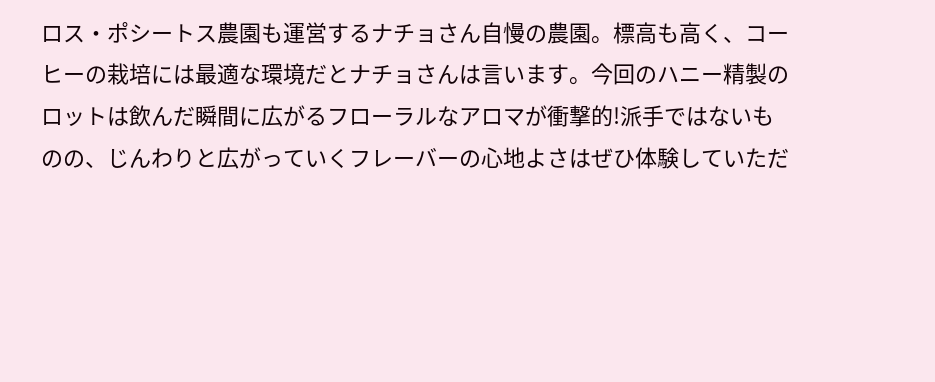ロス・ポシートス農園も運営するナチョさん自慢の農園。標高も高く、コーヒーの栽培には最適な環境だとナチョさんは言います。今回のハニー精製のロットは飲んだ瞬間に広がるフローラルなアロマが衝撃的!派手ではないものの、じんわりと広がっていくフレーバーの心地よさはぜひ体験していただ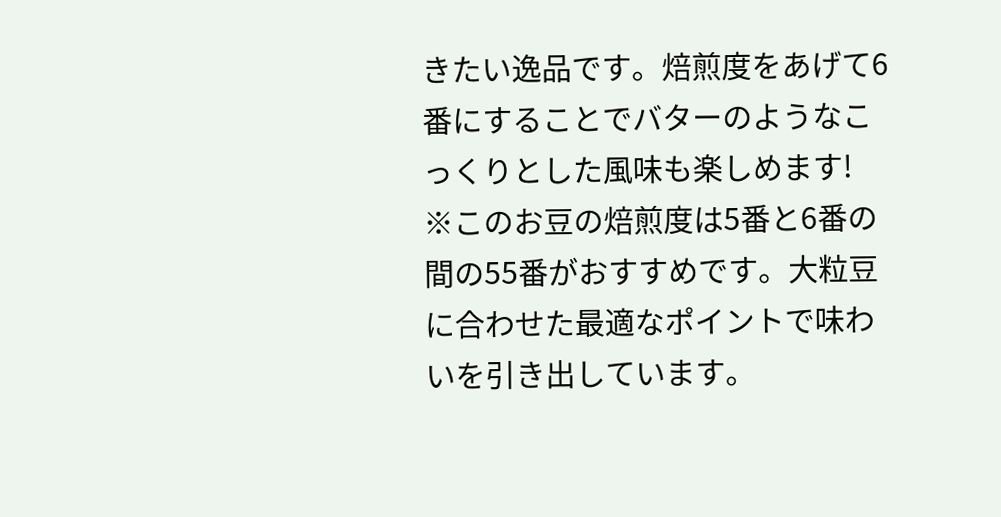きたい逸品です。焙煎度をあげて6番にすることでバターのようなこっくりとした風味も楽しめます!
※このお豆の焙煎度は5番と6番の間の55番がおすすめです。大粒豆に合わせた最適なポイントで味わいを引き出しています。